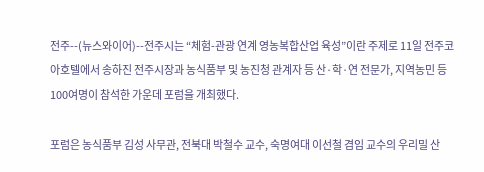전주--(뉴스와이어)--전주시는 “체험-관광 연계 영농복합산업 육성”이란 주제로 11일 전주코아호텔에서 송하진 전주시장과 농식품부 및 농진청 관계자 등 산·학·연 전문가, 지역농민 등 100여명이 참석한 가운데 포럼을 개최했다.

포럼은 농식품부 김성 사무관, 전북대 박철수 교수, 숙명여대 이선철 겸임 교수의 우리밀 산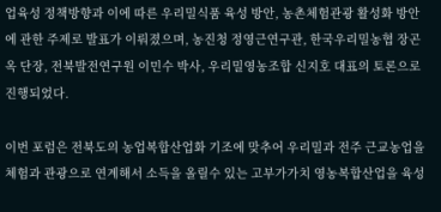업육성 정책방향과 이에 따른 우리밀식품 육성 방안, 농촌체험관광 활성화 방안에 관한 주제로 발표가 이뤄졌으며, 농진청 정영근연구관, 한국우리밀농협 장곤옥 단장, 전북발전연구원 이민수 박사, 우리밀영농조합 신지호 대표의 토론으로 진행되었다.

이번 포럼은 전북도의 농업복합산업화 기조에 맞추어 우리밀과 전주 근교농업을 체험과 관광으로 연계해서 소득을 올릴수 있는 고부가가치 영농복합산업을 육성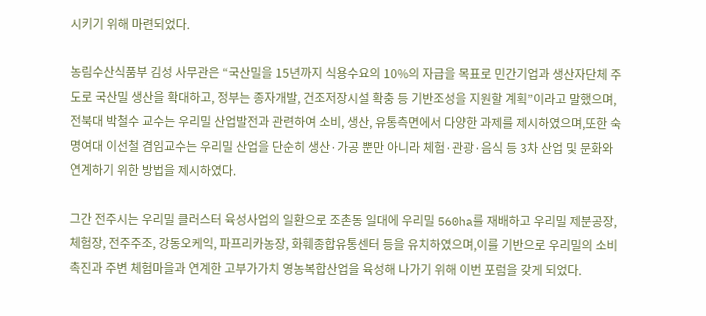시키기 위해 마련되었다.

농림수산식품부 김성 사무관은 “국산밀을 15년까지 식용수요의 10%의 자급을 목표로 민간기업과 생산자단체 주도로 국산밀 생산을 확대하고, 정부는 종자개발, 건조저장시설 확충 등 기반조성을 지원할 계획”이라고 말했으며, 전북대 박철수 교수는 우리밀 산업발전과 관련하여 소비, 생산, 유통측면에서 다양한 과제를 제시하였으며,또한 숙명여대 이선철 겸임교수는 우리밀 산업을 단순히 생산·가공 뿐만 아니라 체험·관광·음식 등 3차 산업 및 문화와 연계하기 위한 방법을 제시하였다.

그간 전주시는 우리밀 클러스터 육성사업의 일환으로 조촌동 일대에 우리밀 560ha를 재배하고 우리밀 제분공장, 체험장, 전주주조, 강동오케익, 파프리카농장, 화훼종합유통센터 등을 유치하였으며,이를 기반으로 우리밀의 소비촉진과 주변 체험마을과 연계한 고부가가치 영농복합산업을 육성해 나가기 위해 이번 포럼을 갖게 되었다.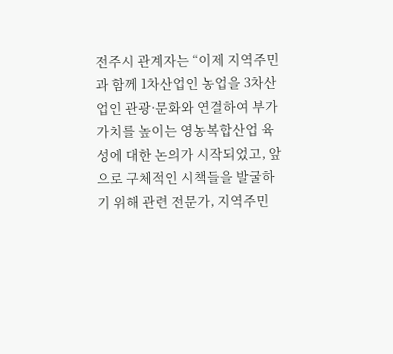전주시 관계자는 “이제 지역주민과 함께 1차산업인 농업을 3차산업인 관광·문화와 연결하여 부가가치를 높이는 영농복합산업 육성에 대한 논의가 시작되었고, 앞으로 구체적인 시책들을 발굴하기 위해 관련 전문가, 지역주민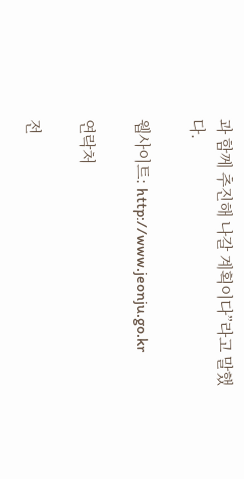과 함께 추진해 나갈 계획이다”라고 말했다.

웹사이트: http://www.jeonju.go.kr

연락처

전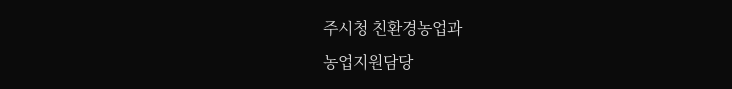주시청 친환경농업과
농업지원담당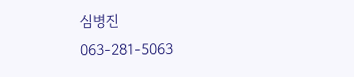심병진
063-281-5063